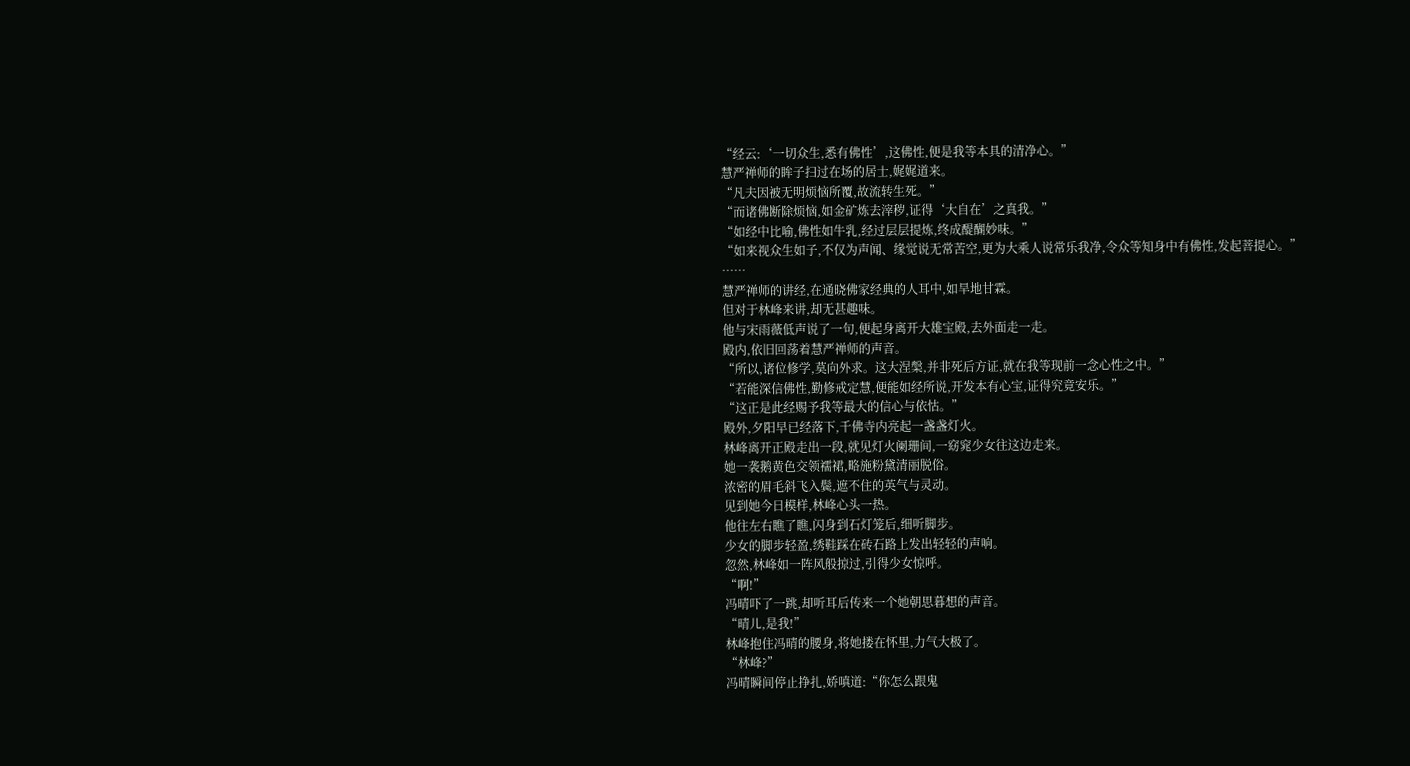“经云:‘一切众生,悉有佛性’,这佛性,便是我等本具的清净心。”
慧严禅师的眸子扫过在场的居士,娓娓道来。
“凡夫因被无明烦恼所覆,故流转生死。”
“而诸佛断除烦恼,如金矿炼去滓秽,证得‘大自在’之真我。”
“如经中比喻,佛性如牛乳,经过层层提炼,终成醍醐妙味。”
“如来视众生如子,不仅为声闻、缘觉说无常苦空,更为大乘人说常乐我净,令众等知身中有佛性,发起菩提心。”
……
慧严禅师的讲经,在通晓佛家经典的人耳中,如旱地甘霖。
但对于林峰来讲,却无甚趣味。
他与宋雨薇低声说了一句,便起身离开大雄宝殿,去外面走一走。
殿内,依旧回荡着慧严禅师的声音。
“所以,诸位修学,莫向外求。这大涅槃,并非死后方证,就在我等现前一念心性之中。”
“若能深信佛性,勤修戒定慧,便能如经所说,开发本有心宝,证得究竟安乐。”
“这正是此经赐予我等最大的信心与依怙。”
殿外,夕阳早已经落下,千佛寺内亮起一盏盏灯火。
林峰离开正殿走出一段,就见灯火阑珊间,一窈窕少女往这边走来。
她一袭鹅黄色交领襦裙,略施粉黛清丽脱俗。
浓密的眉毛斜飞入鬓,遮不住的英气与灵动。
见到她今日模样,林峰心头一热。
他往左右瞧了瞧,闪身到石灯笼后,细听脚步。
少女的脚步轻盈,绣鞋踩在砖石路上发出轻轻的声响。
忽然,林峰如一阵风般掠过,引得少女惊呼。
“啊!”
冯晴吓了一跳,却听耳后传来一个她朝思暮想的声音。
“晴儿,是我!”
林峰抱住冯晴的腰身,将她搂在怀里,力气大极了。
“林峰?”
冯晴瞬间停止挣扎,娇嗔道:“你怎么跟鬼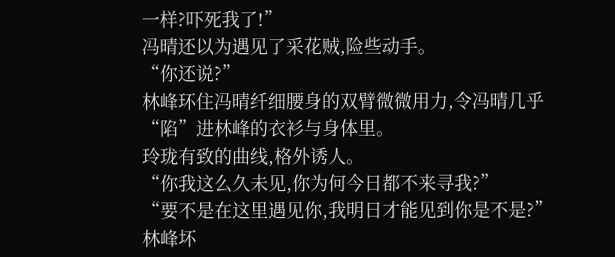一样?吓死我了!”
冯晴还以为遇见了采花贼,险些动手。
“你还说?”
林峰环住冯晴纤细腰身的双臂微微用力,令冯晴几乎“陷”进林峰的衣衫与身体里。
玲珑有致的曲线,格外诱人。
“你我这么久未见,你为何今日都不来寻我?”
“要不是在这里遇见你,我明日才能见到你是不是?”
林峰坏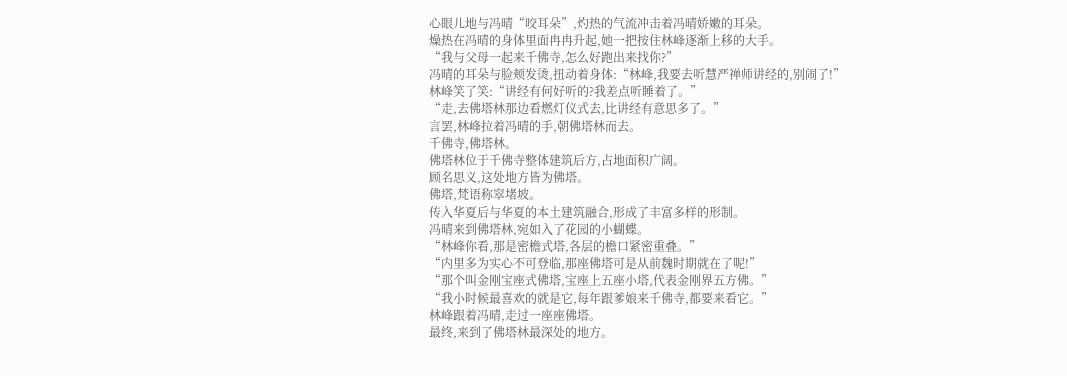心眼儿地与冯晴“咬耳朵”,灼热的气流冲击着冯晴娇嫩的耳朵。
燥热在冯晴的身体里面冉冉升起,她一把按住林峰逐渐上移的大手。
“我与父母一起来千佛寺,怎么好跑出来找你?”
冯晴的耳朵与脸颊发烫,扭动着身体:“林峰,我要去听慧严禅师讲经的,别闹了!”
林峰笑了笑:“讲经有何好听的?我差点听睡着了。”
“走,去佛塔林那边看燃灯仪式去,比讲经有意思多了。”
言罢,林峰拉着冯晴的手,朝佛塔林而去。
千佛寺,佛塔林。
佛塔林位于千佛寺整体建筑后方,占地面积广阔。
顾名思义,这处地方皆为佛塔。
佛塔,梵语称窣堵坡。
传入华夏后与华夏的本土建筑融合,形成了丰富多样的形制。
冯晴来到佛塔林,宛如入了花园的小蝴蝶。
“林峰你看,那是密檐式塔,各层的檐口紧密重叠。”
“内里多为实心不可登临,那座佛塔可是从前魏时期就在了呢!”
“那个叫金刚宝座式佛塔,宝座上五座小塔,代表金刚界五方佛。”
“我小时候最喜欢的就是它,每年跟爹娘来千佛寺,都要来看它。”
林峰跟着冯晴,走过一座座佛塔。
最终,来到了佛塔林最深处的地方。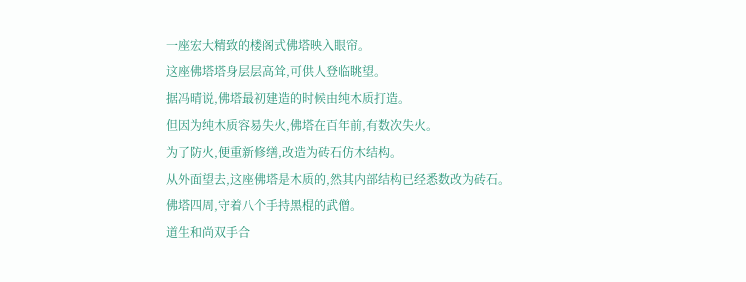一座宏大精致的楼阁式佛塔映入眼帘。
这座佛塔塔身层层高耸,可供人登临眺望。
据冯晴说,佛塔最初建造的时候由纯木质打造。
但因为纯木质容易失火,佛塔在百年前,有数次失火。
为了防火,便重新修缮,改造为砖石仿木结构。
从外面望去,这座佛塔是木质的,然其内部结构已经悉数改为砖石。
佛塔四周,守着八个手持黑棍的武僧。
道生和尚双手合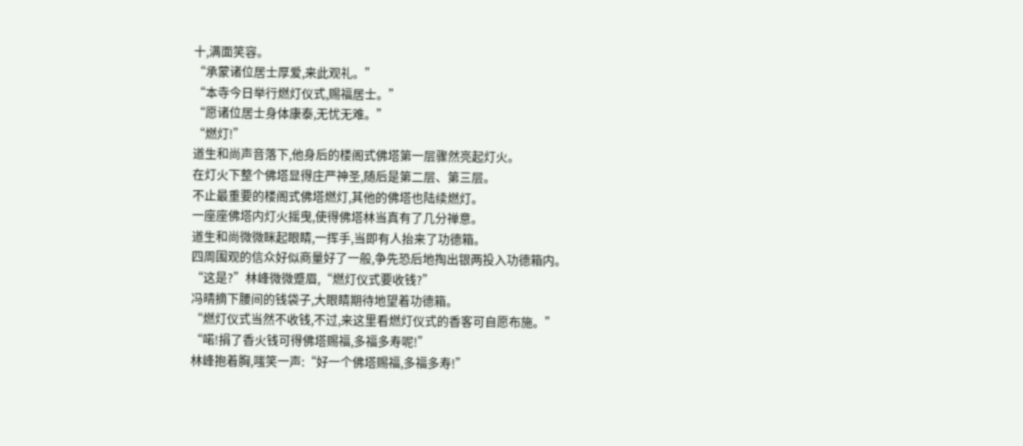十,满面笑容。
“承蒙诸位居士厚爱,来此观礼。”
“本寺今日举行燃灯仪式,赐福居士。”
“愿诸位居士身体康泰,无忧无难。”
“燃灯!”
道生和尚声音落下,他身后的楼阁式佛塔第一层骤然亮起灯火。
在灯火下整个佛塔显得庄严神圣,随后是第二层、第三层。
不止最重要的楼阁式佛塔燃灯,其他的佛塔也陆续燃灯。
一座座佛塔内灯火摇曳,使得佛塔林当真有了几分禅意。
道生和尚微微眯起眼睛,一挥手,当即有人抬来了功德箱。
四周围观的信众好似商量好了一般,争先恐后地掏出银两投入功德箱内。
“这是?”林峰微微蹙眉,“燃灯仪式要收钱?”
冯晴摘下腰间的钱袋子,大眼睛期待地望着功德箱。
“燃灯仪式当然不收钱,不过,来这里看燃灯仪式的香客可自愿布施。”
“喏!捐了香火钱可得佛塔赐福,多福多寿呢!”
林峰抱着胸,嗤笑一声:“好一个佛塔赐福,多福多寿!”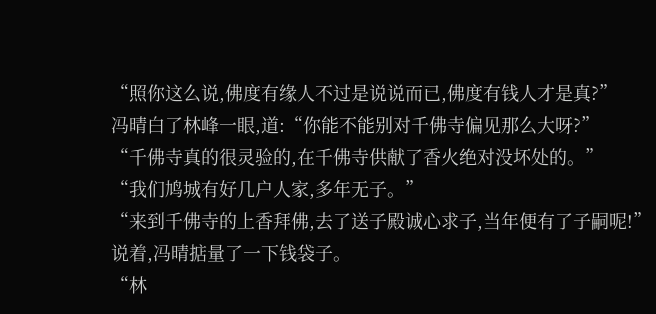“照你这么说,佛度有缘人不过是说说而已,佛度有钱人才是真?”
冯晴白了林峰一眼,道:“你能不能别对千佛寺偏见那么大呀?”
“千佛寺真的很灵验的,在千佛寺供献了香火绝对没坏处的。”
“我们鸠城有好几户人家,多年无子。”
“来到千佛寺的上香拜佛,去了送子殿诚心求子,当年便有了子嗣呢!”
说着,冯晴掂量了一下钱袋子。
“林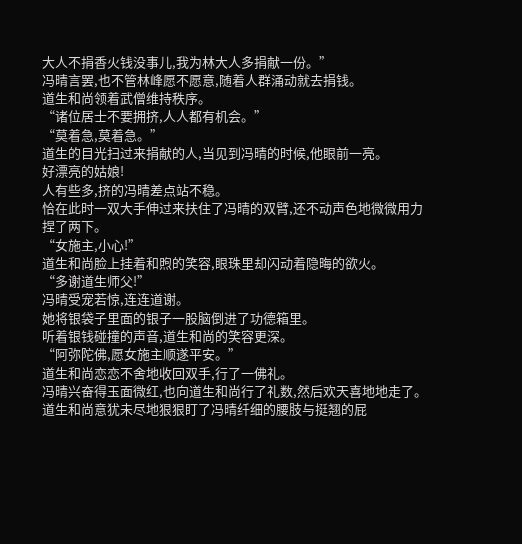大人不捐香火钱没事儿,我为林大人多捐献一份。”
冯晴言罢,也不管林峰愿不愿意,随着人群涌动就去捐钱。
道生和尚领着武僧维持秩序。
“诸位居士不要拥挤,人人都有机会。”
“莫着急,莫着急。”
道生的目光扫过来捐献的人,当见到冯晴的时候,他眼前一亮。
好漂亮的姑娘!
人有些多,挤的冯晴差点站不稳。
恰在此时一双大手伸过来扶住了冯晴的双臂,还不动声色地微微用力捏了两下。
“女施主,小心!”
道生和尚脸上挂着和煦的笑容,眼珠里却闪动着隐晦的欲火。
“多谢道生师父!”
冯晴受宠若惊,连连道谢。
她将银袋子里面的银子一股脑倒进了功德箱里。
听着银钱碰撞的声音,道生和尚的笑容更深。
“阿弥陀佛,愿女施主顺遂平安。”
道生和尚恋恋不舍地收回双手,行了一佛礼。
冯晴兴奋得玉面微红,也向道生和尚行了礼数,然后欢天喜地地走了。
道生和尚意犹未尽地狠狠盯了冯晴纤细的腰肢与挺翘的屁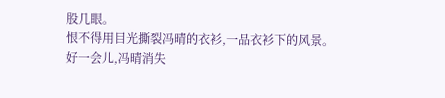股几眼。
恨不得用目光撕裂冯晴的衣衫,一品衣衫下的风景。
好一会儿,冯晴消失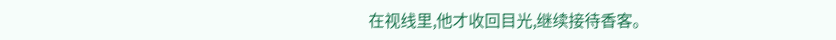在视线里,他才收回目光,继续接待香客。